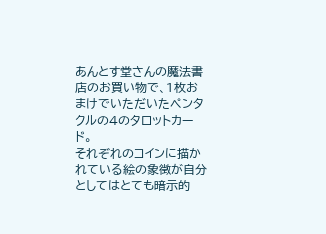あんとす堂さんの魔法書店のお買い物で、1枚おまけでいただいたペンタクルの4のタロットカード。
それぞれのコインに描かれている絵の象徴が自分としてはとても暗示的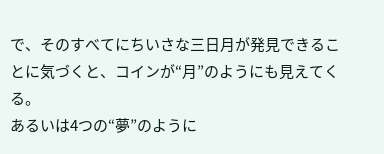で、そのすべてにちいさな三日月が発見できることに気づくと、コインが“月”のようにも見えてくる。
あるいは4つの“夢”のように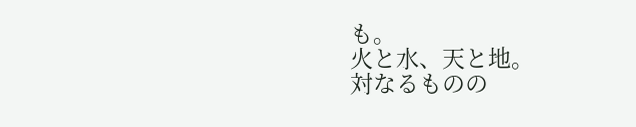も。
火と水、天と地。
対なるものの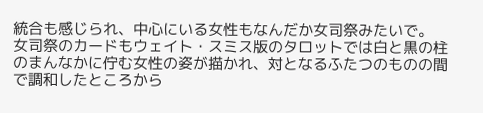統合も感じられ、中心にいる女性もなんだか女司祭みたいで。
女司祭のカードもウェイト・スミス版のタロットでは白と黒の柱のまんなかに佇む女性の姿が描かれ、対となるふたつのものの間で調和したところから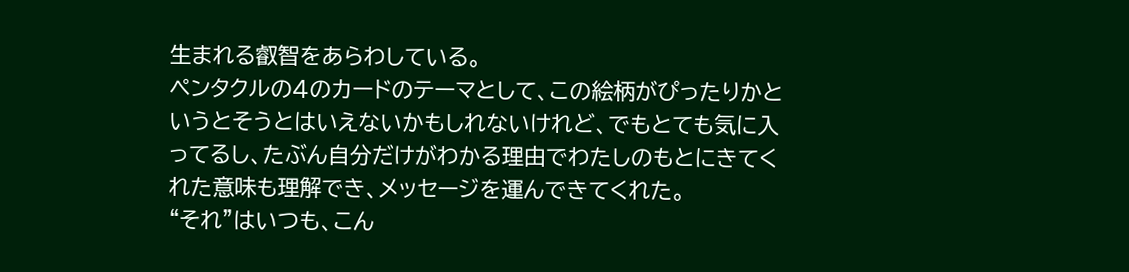生まれる叡智をあらわしている。
ペンタクルの4のカードのテーマとして、この絵柄がぴったりかというとそうとはいえないかもしれないけれど、でもとても気に入ってるし、たぶん自分だけがわかる理由でわたしのもとにきてくれた意味も理解でき、メッセージを運んできてくれた。
“それ”はいつも、こん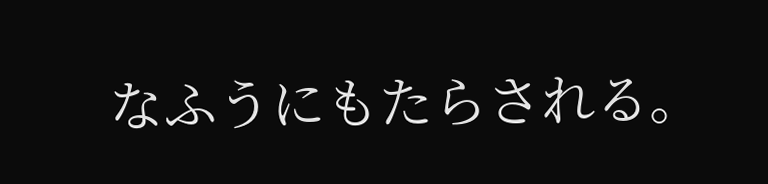なふうにもたらされる。